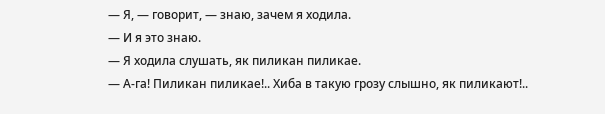— Я, — говорит, — знаю, зачем я ходила.
— И я это знаю.
— Я ходила слушать, як пиликан пиликае.
— А-га! Пиликан пиликае!.. Хиба в такую грозу слышно, як пиликают!..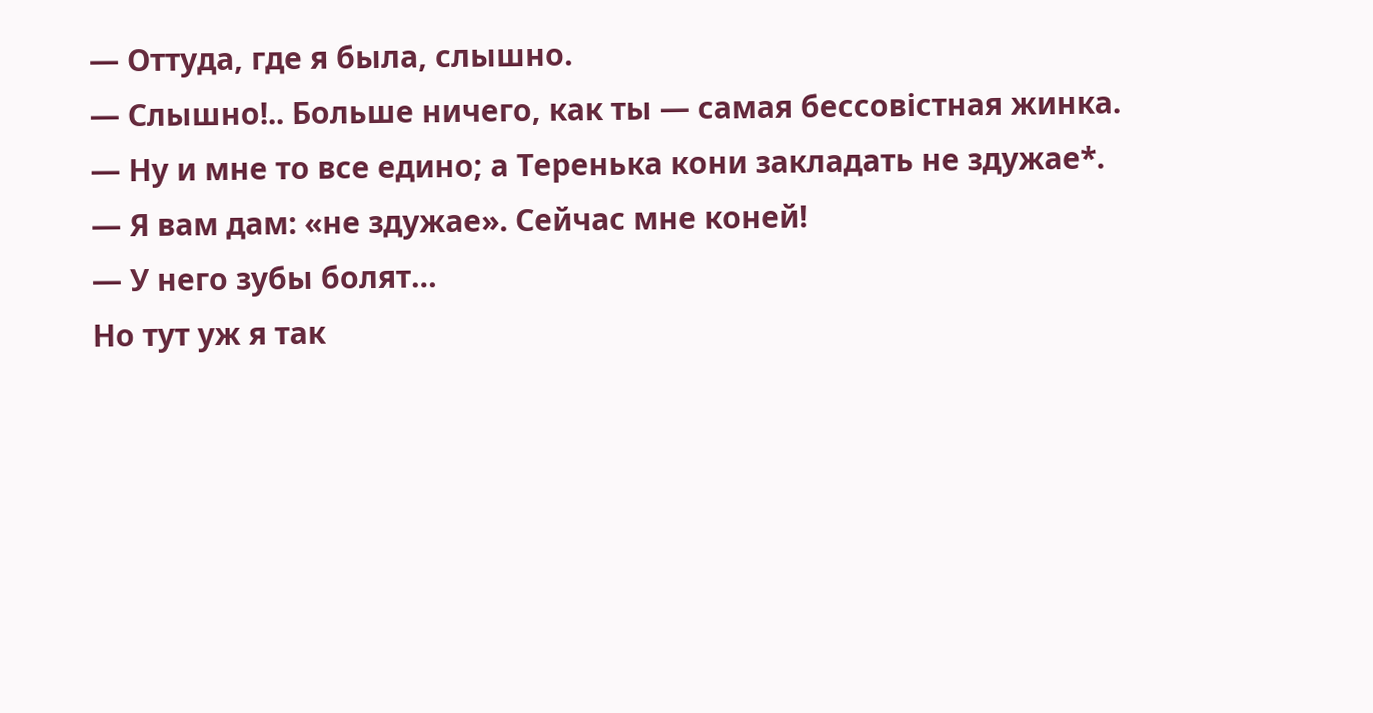— Оттуда, где я была, слышно.
— Слышно!.. Больше ничего, как ты — самая бессовістная жинка.
— Ну и мне то все едино; а Теренька кони закладать не здужае*.
— Я вам дам: «не здужае». Сейчас мне коней!
— У него зубы болят…
Но тут уж я так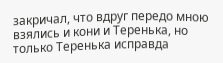закричал, что вдруг передо мною взялись и кони и Теренька, но только Теренька исправда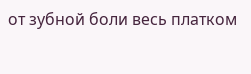от зубной боли весь платком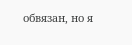обвязан, но я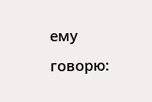ему говорю: